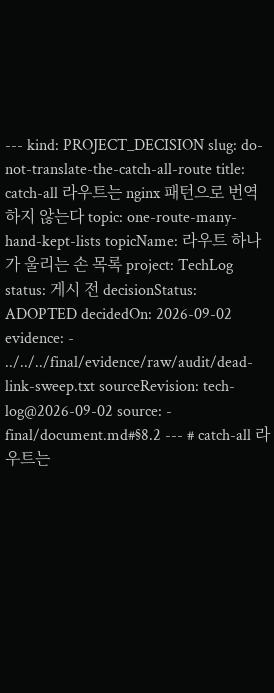--- kind: PROJECT_DECISION slug: do-not-translate-the-catch-all-route title: catch-all 라우트는 nginx 패턴으로 번역하지 않는다 topic: one-route-many-hand-kept-lists topicName: 라우트 하나가 울리는 손 목록 project: TechLog status: 게시 전 decisionStatus: ADOPTED decidedOn: 2026-09-02 evidence: - ../../../final/evidence/raw/audit/dead-link-sweep.txt sourceRevision: tech-log@2026-09-02 source: - final/document.md#§8.2 --- # catch-all 라우트는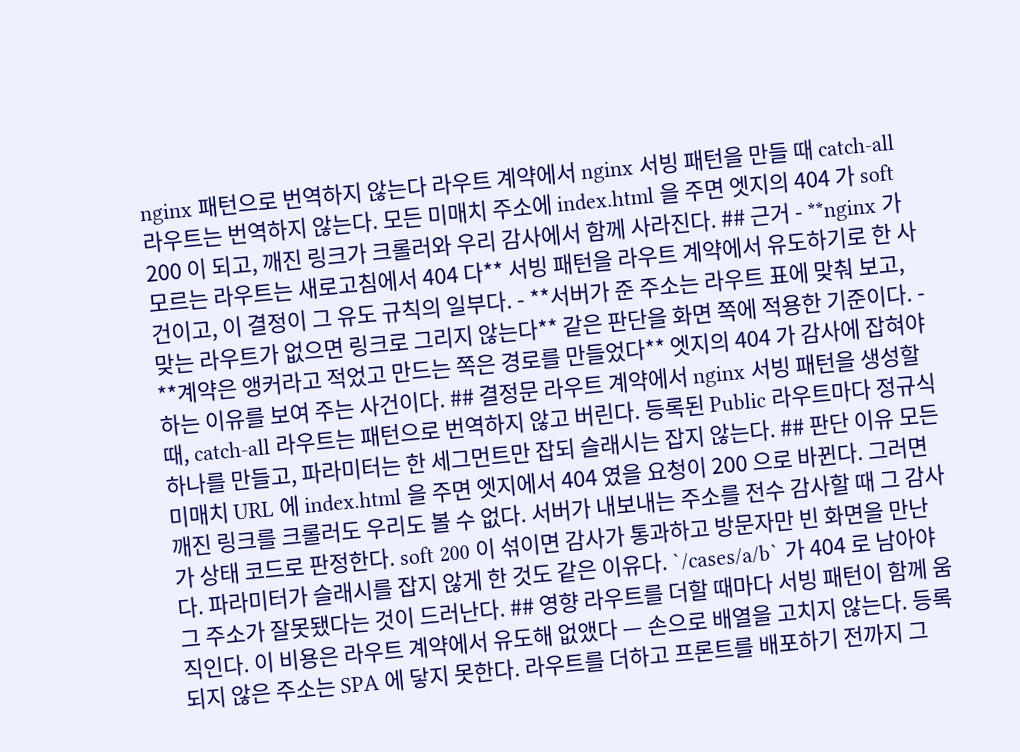nginx 패턴으로 번역하지 않는다 라우트 계약에서 nginx 서빙 패턴을 만들 때 catch-all 라우트는 번역하지 않는다. 모든 미매치 주소에 index.html 을 주면 엣지의 404 가 soft 200 이 되고, 깨진 링크가 크롤러와 우리 감사에서 함께 사라진다. ## 근거 - **nginx 가 모르는 라우트는 새로고침에서 404 다** 서빙 패턴을 라우트 계약에서 유도하기로 한 사건이고, 이 결정이 그 유도 규칙의 일부다. - **서버가 준 주소는 라우트 표에 맞춰 보고, 맞는 라우트가 없으면 링크로 그리지 않는다** 같은 판단을 화면 쪽에 적용한 기준이다. - **계약은 앵커라고 적었고 만드는 쪽은 경로를 만들었다** 엣지의 404 가 감사에 잡혀야 하는 이유를 보여 주는 사건이다. ## 결정문 라우트 계약에서 nginx 서빙 패턴을 생성할 때, catch-all 라우트는 패턴으로 번역하지 않고 버린다. 등록된 Public 라우트마다 정규식 하나를 만들고, 파라미터는 한 세그먼트만 잡되 슬래시는 잡지 않는다. ## 판단 이유 모든 미매치 URL 에 index.html 을 주면 엣지에서 404 였을 요청이 200 으로 바뀐다. 그러면 깨진 링크를 크롤러도 우리도 볼 수 없다. 서버가 내보내는 주소를 전수 감사할 때 그 감사가 상태 코드로 판정한다. soft 200 이 섞이면 감사가 통과하고 방문자만 빈 화면을 만난다. 파라미터가 슬래시를 잡지 않게 한 것도 같은 이유다. `/cases/a/b` 가 404 로 남아야 그 주소가 잘못됐다는 것이 드러난다. ## 영향 라우트를 더할 때마다 서빙 패턴이 함께 움직인다. 이 비용은 라우트 계약에서 유도해 없앴다 — 손으로 배열을 고치지 않는다. 등록되지 않은 주소는 SPA 에 닿지 못한다. 라우트를 더하고 프론트를 배포하기 전까지 그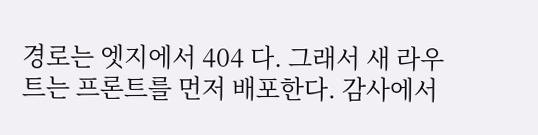경로는 엣지에서 404 다. 그래서 새 라우트는 프론트를 먼저 배포한다. 감사에서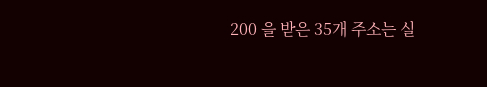200 을 받은 35개 주소는 실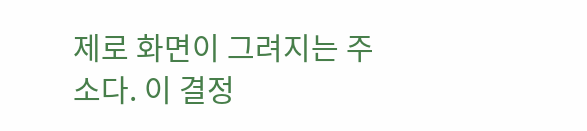제로 화면이 그려지는 주소다. 이 결정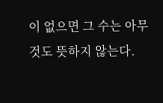이 없으면 그 수는 아무것도 뜻하지 않는다.